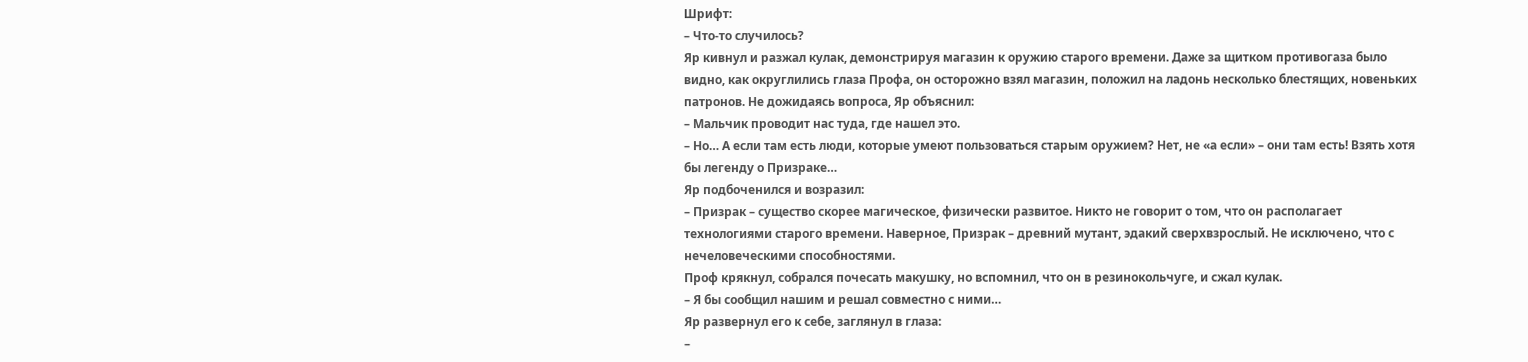Шрифт:
– Что-то случилось?
Яр кивнул и разжал кулак, демонстрируя магазин к оружию старого времени. Даже за щитком противогаза было видно, как округлились глаза Профа, он осторожно взял магазин, положил на ладонь несколько блестящих, новеньких патронов. Не дожидаясь вопроса, Яр объяснил:
– Мальчик проводит нас туда, где нашел это.
– Но… А если там есть люди, которые умеют пользоваться старым оружием? Нет, не «а если» – они там есть! Взять хотя бы легенду о Призраке…
Яр подбоченился и возразил:
– Призрак – существо скорее магическое, физически развитое. Никто не говорит о том, что он располагает технологиями старого времени. Наверное, Призрак – древний мутант, эдакий сверхвзрослый. Не исключено, что с нечеловеческими способностями.
Проф крякнул, собрался почесать макушку, но вспомнил, что он в резинокольчуге, и сжал кулак.
– Я бы сообщил нашим и решал совместно с ними…
Яр развернул его к себе, заглянул в глаза:
–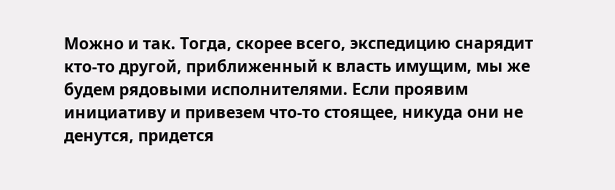Можно и так. Тогда, скорее всего, экспедицию снарядит кто-то другой, приближенный к власть имущим, мы же будем рядовыми исполнителями. Если проявим инициативу и привезем что-то стоящее, никуда они не денутся, придется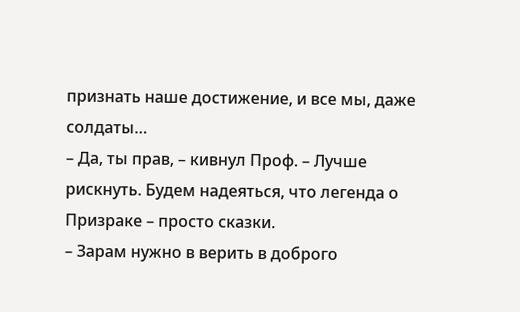признать наше достижение, и все мы, даже солдаты…
– Да, ты прав, – кивнул Проф. – Лучше рискнуть. Будем надеяться, что легенда о Призраке – просто сказки.
– Зарам нужно в верить в доброго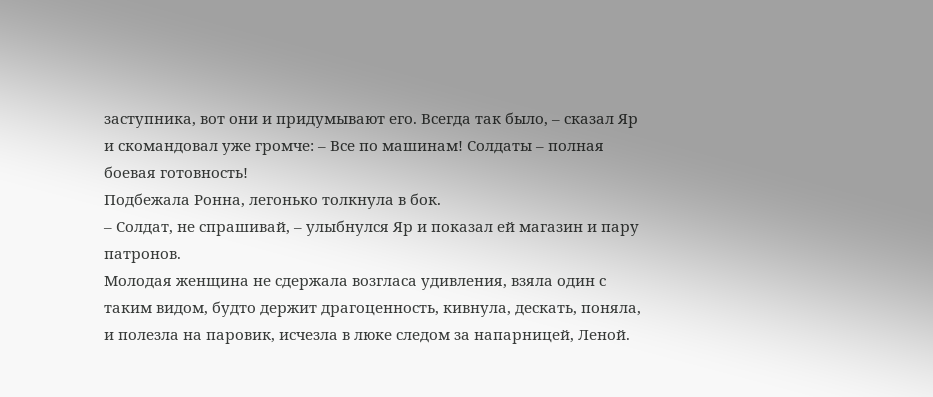заступника, вот они и придумывают его. Всегда так было, – сказал Яр и скомандовал уже громче: – Все по машинам! Солдаты – полная боевая готовность!
Подбежала Ронна, легонько толкнула в бок.
– Солдат, не спрашивай, – улыбнулся Яр и показал ей магазин и пару патронов.
Молодая женщина не сдержала возгласа удивления, взяла один с таким видом, будто держит драгоценность, кивнула, дескать, поняла, и полезла на паровик, исчезла в люке следом за напарницей, Леной.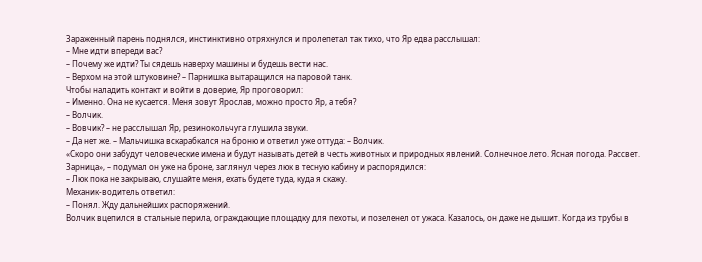Зараженный парень поднялся, инстинктивно отряхнулся и пролепетал так тихо, что Яр едва расслышал:
– Мне идти впереди вас?
– Почему же идти? Ты сядешь наверху машины и будешь вести нас.
– Верхом на этой штуковине? – Парнишка вытаращился на паровой танк.
Чтобы наладить контакт и войти в доверие, Яр проговорил:
– Именно. Она не кусается. Меня зовут Ярослав, можно просто Яр, а тебя?
– Волчик.
– Вовчик? – не расслышал Яр, резинокольчуга глушила звуки.
– Да нет же. – Мальчишка вскарабкался на броню и ответил уже оттуда: – Волчик.
«Скоро они забудут человеческие имена и будут называть детей в честь животных и природных явлений. Солнечное лето. Ясная погода. Рассвет. Зарница», – подумал он уже на броне, заглянул через люк в тесную кабину и распорядился:
– Люк пока не закрываю, слушайте меня, ехать будете туда, куда я скажу.
Механик-водитель ответил:
– Понял. Жду дальнейших распоряжений.
Волчик вцепился в стальные перила, ограждающие площадку для пехоты, и позеленел от ужаса. Казалось, он даже не дышит. Когда из трубы в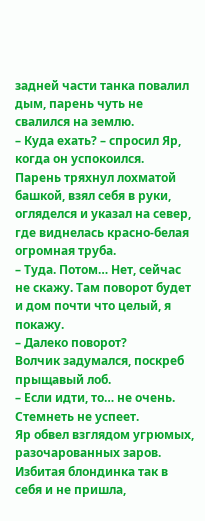задней части танка повалил дым, парень чуть не свалился на землю.
– Куда ехать? – спросил Яр, когда он успокоился.
Парень тряхнул лохматой башкой, взял себя в руки, огляделся и указал на север, где виднелась красно-белая огромная труба.
– Туда. Потом… Нет, сейчас не скажу. Там поворот будет и дом почти что целый, я покажу.
– Далеко поворот?
Волчик задумался, поскреб прыщавый лоб.
– Если идти, то… не очень. Стемнеть не успеет.
Яр обвел взглядом угрюмых, разочарованных заров. Избитая блондинка так в себя и не пришла,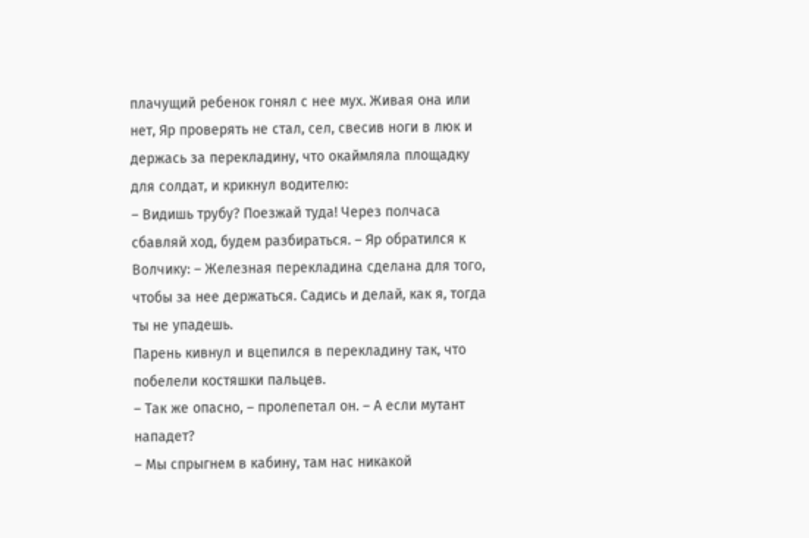плачущий ребенок гонял с нее мух. Живая она или нет, Яр проверять не стал, сел, свесив ноги в люк и держась за перекладину, что окаймляла площадку для солдат, и крикнул водителю:
– Видишь трубу? Поезжай туда! Через полчаса сбавляй ход, будем разбираться. – Яр обратился к Волчику: – Железная перекладина сделана для того, чтобы за нее держаться. Садись и делай, как я, тогда ты не упадешь.
Парень кивнул и вцепился в перекладину так, что побелели костяшки пальцев.
– Так же опасно, – пролепетал он. – А если мутант нападет?
– Мы спрыгнем в кабину, там нас никакой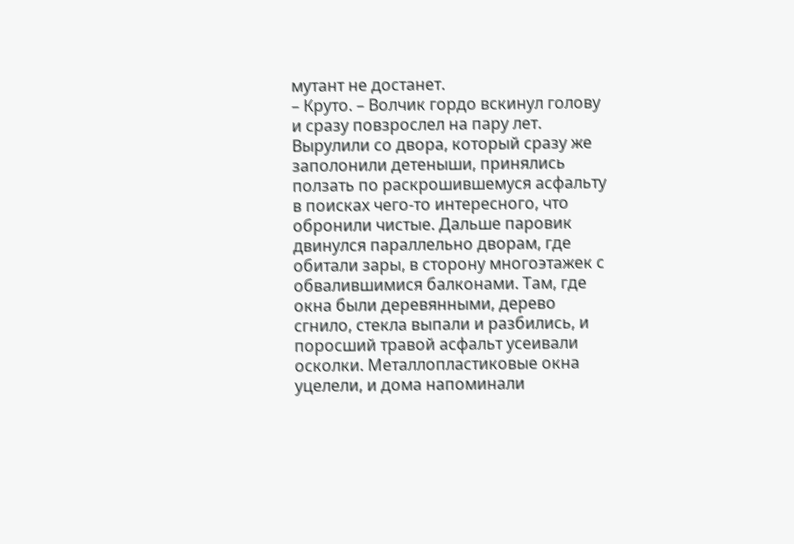мутант не достанет.
– Круто. – Волчик гордо вскинул голову и сразу повзрослел на пару лет.
Вырулили со двора, который сразу же заполонили детеныши, принялись ползать по раскрошившемуся асфальту в поисках чего-то интересного, что обронили чистые. Дальше паровик двинулся параллельно дворам, где обитали зары, в сторону многоэтажек с обвалившимися балконами. Там, где окна были деревянными, дерево сгнило, стекла выпали и разбились, и поросший травой асфальт усеивали осколки. Металлопластиковые окна уцелели, и дома напоминали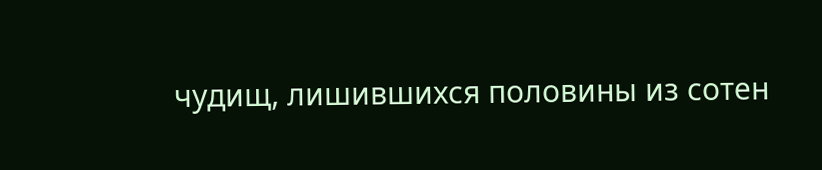чудищ, лишившихся половины из сотен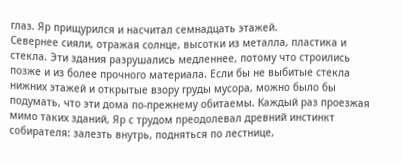глаз. Яр прищурился и насчитал семнадцать этажей.
Севернее сияли, отражая солнце, высотки из металла, пластика и стекла. Эти здания разрушались медленнее, потому что строились позже и из более прочного материала. Если бы не выбитые стекла нижних этажей и открытые взору груды мусора, можно было бы подумать, что эти дома по-прежнему обитаемы. Каждый раз проезжая мимо таких зданий, Яр с трудом преодолевал древний инстинкт собирателя: залезть внутрь, подняться по лестнице,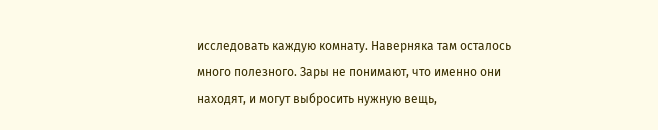исследовать каждую комнату. Наверняка там осталось много полезного. Зары не понимают, что именно они находят, и могут выбросить нужную вещь,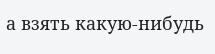а взять какую-нибудь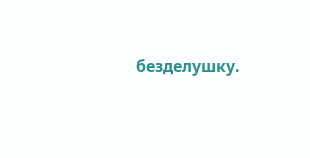безделушку.